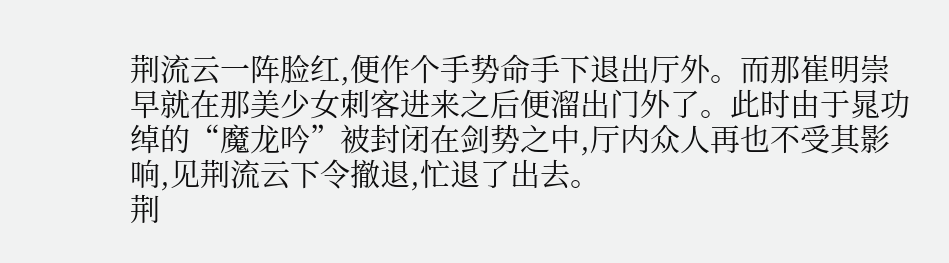荆流云一阵脸红,便作个手势命手下退出厅外。而那崔明崇早就在那美少女刺客进来之后便溜出门外了。此时由于晁功绰的“魔龙吟”被封闭在剑势之中,厅内众人再也不受其影响,见荆流云下令撤退,忙退了出去。
荆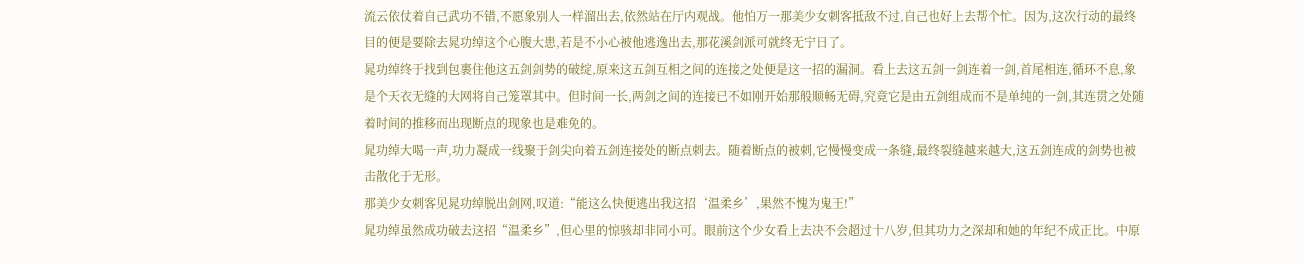流云依仗着自己武功不错,不愿象别人一样溜出去,依然站在厅内观战。他怕万一那美少女刺客抵敌不过,自己也好上去帮个忙。因为,这次行动的最终目的便是要除去晁功绰这个心腹大患,若是不小心被他逃逸出去,那花溪剑派可就终无宁日了。
晁功绰终于找到包裹住他这五剑剑势的破绽,原来这五剑互相之间的连接之处便是这一招的漏洞。看上去这五剑一剑连着一剑,首尾相连,循环不息,象是个天衣无缝的大网将自己笼罩其中。但时间一长,两剑之间的连接已不如刚开始那般顺畅无碍,究竟它是由五剑组成而不是单纯的一剑,其连贯之处随着时间的推移而出现断点的现象也是难免的。
晁功绰大喝一声,功力凝成一线聚于剑尖向着五剑连接处的断点刺去。随着断点的被刺,它慢慢变成一条缝,最终裂缝越来越大,这五剑连成的剑势也被击散化于无形。
那美少女刺客见晁功绰脱出剑网,叹道:“能这么快便逃出我这招‘温柔乡’,果然不愧为鬼王!”
晁功绰虽然成功破去这招“温柔乡”,但心里的惊骇却非同小可。眼前这个少女看上去决不会超过十八岁,但其功力之深却和她的年纪不成正比。中原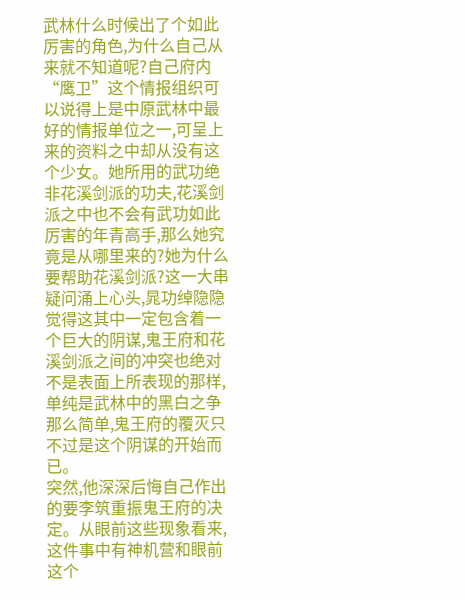武林什么时候出了个如此厉害的角色,为什么自己从来就不知道呢?自己府内“鹰卫”这个情报组织可以说得上是中原武林中最好的情报单位之一,可呈上来的资料之中却从没有这个少女。她所用的武功绝非花溪剑派的功夫,花溪剑派之中也不会有武功如此厉害的年青高手,那么她究竟是从哪里来的?她为什么要帮助花溪剑派?这一大串疑问涌上心头,晁功绰隐隐觉得这其中一定包含着一个巨大的阴谋,鬼王府和花溪剑派之间的冲突也绝对不是表面上所表现的那样,单纯是武林中的黑白之争那么简单,鬼王府的覆灭只不过是这个阴谋的开始而已。
突然,他深深后悔自己作出的要李筑重振鬼王府的决定。从眼前这些现象看来,这件事中有神机营和眼前这个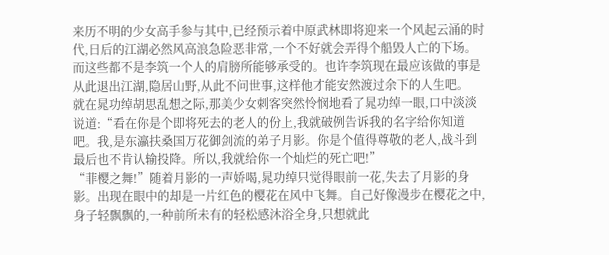来历不明的少女高手参与其中,已经预示着中原武林即将迎来一个风起云涌的时代,日后的江湖必然风高浪急险恶非常,一个不好就会弄得个船毁人亡的下场。而这些都不是李筑一个人的肩膀所能够承受的。也许李筑现在最应该做的事是从此退出江湖,隐居山野,从此不问世事,这样他才能安然渡过余下的人生吧。
就在晁功绰胡思乱想之际,那美少女刺客突然怜悯地看了晁功绰一眼,口中淡淡说道:“看在你是个即将死去的老人的份上,我就破例告诉我的名字给你知道吧。我,是东瀛扶桑国万花御剑流的弟子月影。你是个值得尊敬的老人,战斗到最后也不肯认输投降。所以,我就给你一个灿烂的死亡吧!”
“菲樱之舞!”随着月影的一声娇喝,晁功绰只觉得眼前一花,失去了月影的身影。出现在眼中的却是一片红色的樱花在风中飞舞。自己好像漫步在樱花之中,身子轻飘飘的,一种前所未有的轻松感沐浴全身,只想就此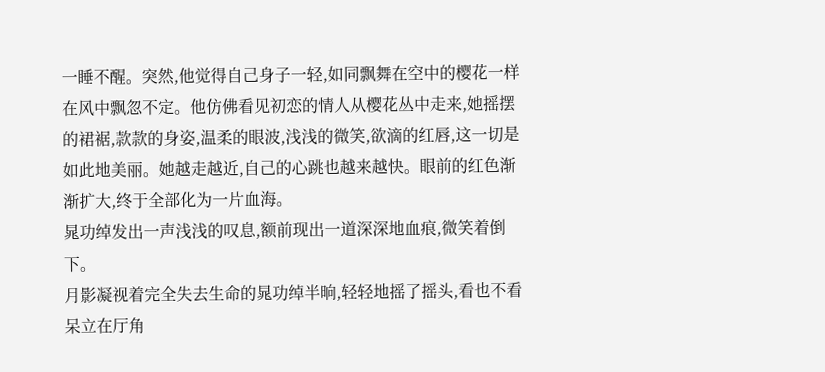一睡不醒。突然,他觉得自己身子一轻,如同飘舞在空中的樱花一样在风中飘忽不定。他仿佛看见初恋的情人从樱花丛中走来,她摇摆的裙裾,款款的身姿,温柔的眼波,浅浅的微笑,欲滴的红唇,这一切是如此地美丽。她越走越近,自己的心跳也越来越快。眼前的红色渐渐扩大,终于全部化为一片血海。
晁功绰发出一声浅浅的叹息,额前现出一道深深地血痕,微笑着倒下。
月影凝视着完全失去生命的晁功绰半晌,轻轻地摇了摇头,看也不看呆立在厅角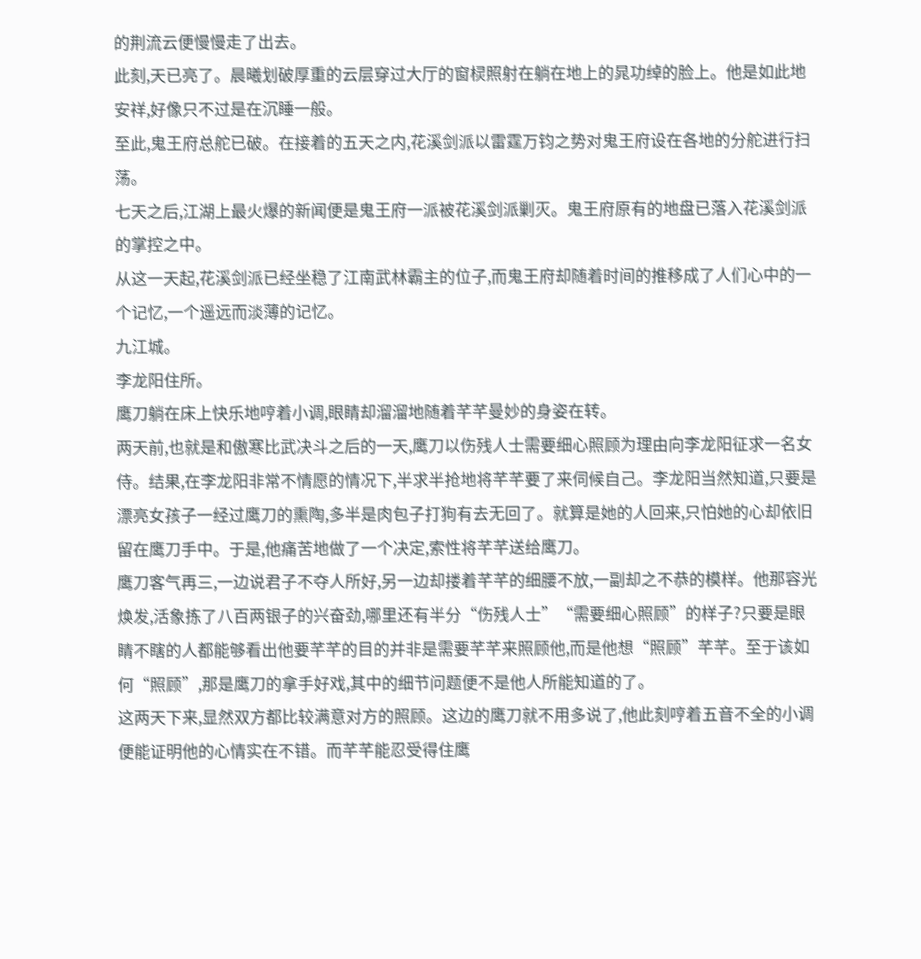的荆流云便慢慢走了出去。
此刻,天已亮了。晨曦划破厚重的云层穿过大厅的窗棂照射在躺在地上的晁功绰的脸上。他是如此地安祥,好像只不过是在沉睡一般。
至此,鬼王府总舵已破。在接着的五天之内,花溪剑派以雷霆万钧之势对鬼王府设在各地的分舵进行扫荡。
七天之后,江湖上最火爆的新闻便是鬼王府一派被花溪剑派剿灭。鬼王府原有的地盘已落入花溪剑派的掌控之中。
从这一天起,花溪剑派已经坐稳了江南武林霸主的位子,而鬼王府却随着时间的推移成了人们心中的一个记忆,一个遥远而淡薄的记忆。
九江城。
李龙阳住所。
鹰刀躺在床上快乐地哼着小调,眼睛却溜溜地随着芊芊曼妙的身姿在转。
两天前,也就是和傲寒比武决斗之后的一天,鹰刀以伤残人士需要细心照顾为理由向李龙阳征求一名女侍。结果,在李龙阳非常不情愿的情况下,半求半抢地将芊芊要了来伺候自己。李龙阳当然知道,只要是漂亮女孩子一经过鹰刀的熏陶,多半是肉包子打狗有去无回了。就算是她的人回来,只怕她的心却依旧留在鹰刀手中。于是,他痛苦地做了一个决定,索性将芊芊送给鹰刀。
鹰刀客气再三,一边说君子不夺人所好,另一边却搂着芊芊的细腰不放,一副却之不恭的模样。他那容光焕发,活象拣了八百两银子的兴奋劲,哪里还有半分“伤残人士”“需要细心照顾”的样子?只要是眼睛不瞎的人都能够看出他要芊芊的目的并非是需要芊芊来照顾他,而是他想“照顾”芊芊。至于该如何“照顾”,那是鹰刀的拿手好戏,其中的细节问题便不是他人所能知道的了。
这两天下来,显然双方都比较满意对方的照顾。这边的鹰刀就不用多说了,他此刻哼着五音不全的小调便能证明他的心情实在不错。而芊芊能忍受得住鹰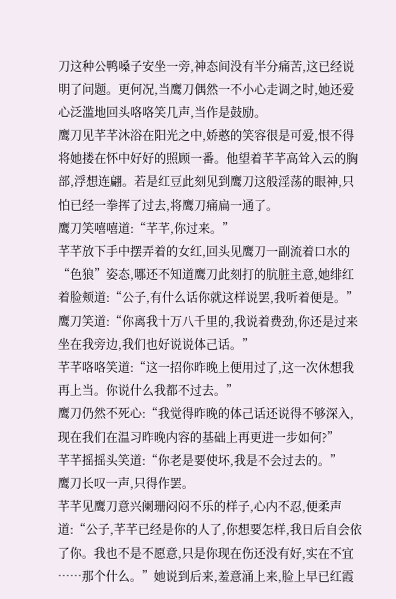刀这种公鸭嗓子安坐一旁,神态间没有半分痛苦,这已经说明了问题。更何况,当鹰刀偶然一不小心走调之时,她还爱心泛滥地回头咯咯笑几声,当作是鼓励。
鹰刀见芊芊沐浴在阳光之中,娇憨的笑容很是可爱,恨不得将她搂在怀中好好的照顾一番。他望着芊芊高耸入云的胸部,浮想连翩。若是红豆此刻见到鹰刀这般淫荡的眼神,只怕已经一拳挥了过去,将鹰刀痛扁一通了。
鹰刀笑嘻嘻道:“芊芊,你过来。”
芊芊放下手中摆弄着的女红,回头见鹰刀一副流着口水的 “色狼”姿态,哪还不知道鹰刀此刻打的肮脏主意,她绯红着脸颊道:“公子,有什么话你就这样说罢,我听着便是。”
鹰刀笑道:“你离我十万八千里的,我说着费劲,你还是过来坐在我旁边,我们也好说说体己话。”
芊芊咯咯笑道:“这一招你昨晚上便用过了,这一次休想我再上当。你说什么我都不过去。”
鹰刀仍然不死心:“我觉得昨晚的体己话还说得不够深入,现在我们在温习昨晚内容的基础上再更进一步如何?”
芊芊摇摇头笑道:“你老是要使坏,我是不会过去的。”
鹰刀长叹一声,只得作罢。
芊芊见鹰刀意兴阑珊闷闷不乐的样子,心内不忍,便柔声道:“公子,芊芊已经是你的人了,你想要怎样,我日后自会依了你。我也不是不愿意,只是你现在伤还没有好,实在不宜 ……那个什么。”她说到后来,羞意涌上来,脸上早已红霞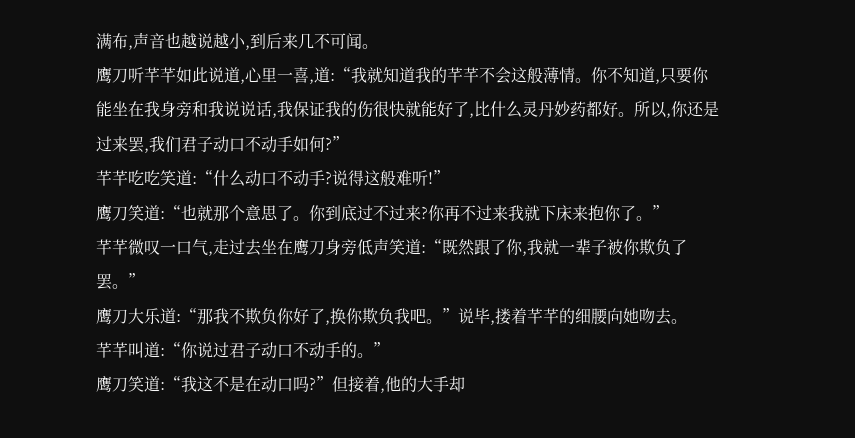满布,声音也越说越小,到后来几不可闻。
鹰刀听芊芊如此说道,心里一喜,道:“我就知道我的芊芊不会这般薄情。你不知道,只要你能坐在我身旁和我说说话,我保证我的伤很快就能好了,比什么灵丹妙药都好。所以,你还是过来罢,我们君子动口不动手如何?”
芊芊吃吃笑道:“什么动口不动手?说得这般难听!”
鹰刀笑道:“也就那个意思了。你到底过不过来?你再不过来我就下床来抱你了。”
芊芊微叹一口气,走过去坐在鹰刀身旁低声笑道:“既然跟了你,我就一辈子被你欺负了罢。”
鹰刀大乐道:“那我不欺负你好了,换你欺负我吧。”说毕,搂着芊芊的细腰向她吻去。
芊芊叫道:“你说过君子动口不动手的。”
鹰刀笑道:“我这不是在动口吗?”但接着,他的大手却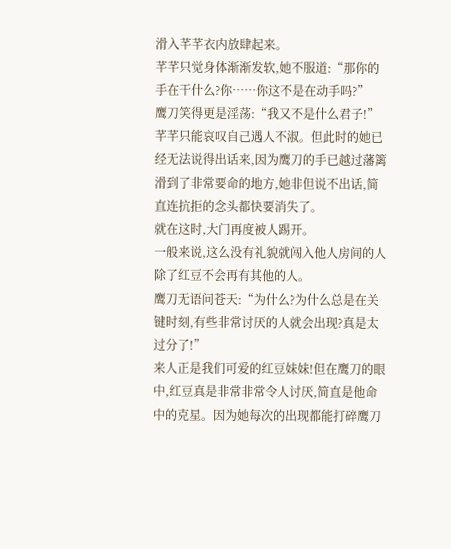滑入芊芊衣内放肆起来。
芊芊只觉身体渐渐发软,她不服道:“那你的手在干什么?你……你这不是在动手吗?”
鹰刀笑得更是淫荡:“我又不是什么君子!”
芊芊只能哀叹自己遇人不淑。但此时的她已经无法说得出话来,因为鹰刀的手已越过藩篱滑到了非常要命的地方,她非但说不出话,简直连抗拒的念头都快要消失了。
就在这时,大门再度被人踢开。
一般来说,这么没有礼貌就闯入他人房间的人除了红豆不会再有其他的人。
鹰刀无语问苍天:“为什么?为什么总是在关键时刻,有些非常讨厌的人就会出现?真是太过分了!”
来人正是我们可爱的红豆妹妹!但在鹰刀的眼中,红豆真是非常非常令人讨厌,简直是他命中的克星。因为她每次的出现都能打碎鹰刀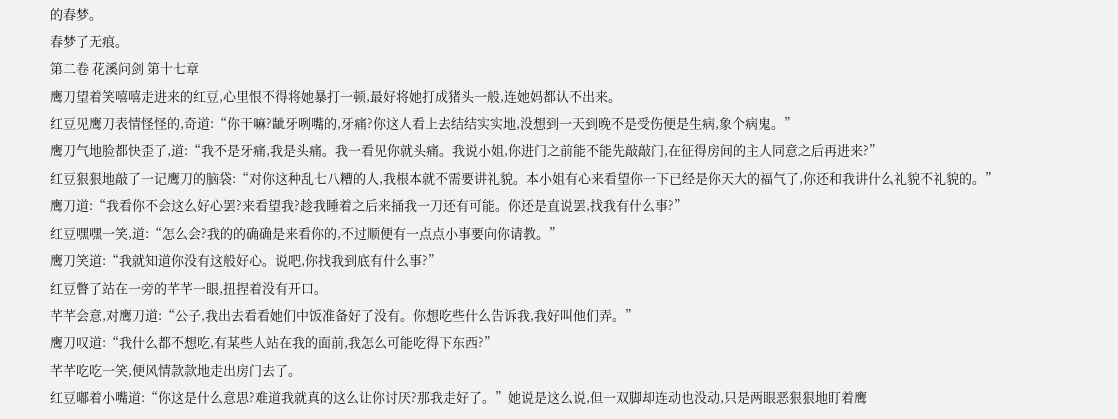的春梦。
春梦了无痕。
第二卷 花溪问剑 第十七章
鹰刀望着笑嘻嘻走进来的红豆,心里恨不得将她暴打一顿,最好将她打成猪头一般,连她妈都认不出来。
红豆见鹰刀表情怪怪的,奇道:“你干嘛?龇牙咧嘴的,牙痛?你这人看上去结结实实地,没想到一天到晚不是受伤便是生病,象个病鬼。”
鹰刀气地脸都快歪了,道:“我不是牙痛,我是头痛。我一看见你就头痛。我说小姐,你进门之前能不能先敲敲门,在征得房间的主人同意之后再进来?”
红豆狠狠地敲了一记鹰刀的脑袋:“对你这种乱七八糟的人,我根本就不需要讲礼貌。本小姐有心来看望你一下已经是你天大的福气了,你还和我讲什么礼貌不礼貌的。”
鹰刀道:“我看你不会这么好心罢?来看望我?趁我睡着之后来捅我一刀还有可能。你还是直说罢,找我有什么事?”
红豆嘿嘿一笑,道:“怎么会?我的的确确是来看你的,不过顺便有一点点小事要向你请教。”
鹰刀笑道:“我就知道你没有这般好心。说吧,你找我到底有什么事?”
红豆瞥了站在一旁的芊芊一眼,扭捏着没有开口。
芊芊会意,对鹰刀道:“公子,我出去看看她们中饭准备好了没有。你想吃些什么告诉我,我好叫他们弄。”
鹰刀叹道:“我什么都不想吃,有某些人站在我的面前,我怎么可能吃得下东西?”
芊芊吃吃一笑,便风情款款地走出房门去了。
红豆嘟着小嘴道:“你这是什么意思?难道我就真的这么让你讨厌?那我走好了。”她说是这么说,但一双脚却连动也没动,只是两眼恶狠狠地盯着鹰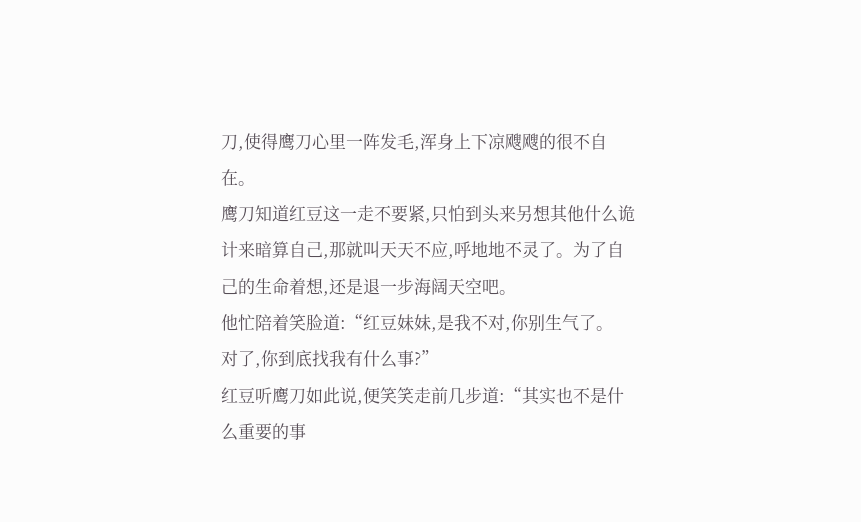刀,使得鹰刀心里一阵发毛,浑身上下凉飕飕的很不自在。
鹰刀知道红豆这一走不要紧,只怕到头来另想其他什么诡计来暗算自己,那就叫天天不应,呼地地不灵了。为了自己的生命着想,还是退一步海阔天空吧。
他忙陪着笑脸道:“红豆妹妹,是我不对,你别生气了。
对了,你到底找我有什么事?”
红豆听鹰刀如此说,便笑笑走前几步道:“其实也不是什么重要的事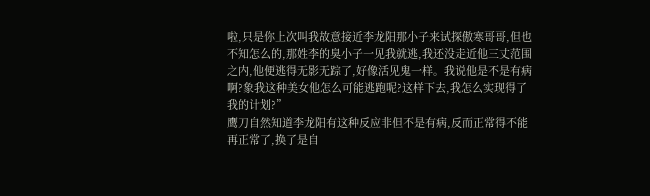啦,只是你上次叫我故意接近李龙阳那小子来试探傲寒哥哥,但也不知怎么的,那姓李的臭小子一见我就逃,我还没走近他三丈范围之内,他便逃得无影无踪了,好像活见鬼一样。我说他是不是有病啊?象我这种美女他怎么可能逃跑呢?这样下去,我怎么实现得了我的计划?”
鹰刀自然知道李龙阳有这种反应非但不是有病,反而正常得不能再正常了,换了是自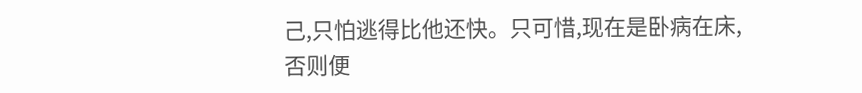己,只怕逃得比他还快。只可惜,现在是卧病在床,否则便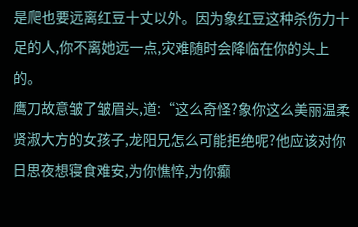是爬也要远离红豆十丈以外。因为象红豆这种杀伤力十足的人,你不离她远一点,灾难随时会降临在你的头上的。
鹰刀故意皱了皱眉头,道:“这么奇怪?象你这么美丽温柔贤淑大方的女孩子,龙阳兄怎么可能拒绝呢?他应该对你日思夜想寝食难安,为你憔悴,为你癫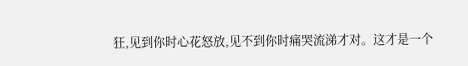狂,见到你时心花怒放,见不到你时痛哭流涕才对。这才是一个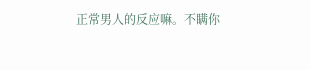正常男人的反应嘛。不瞒你